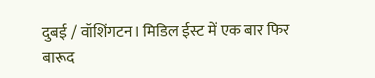दुबई / वॉशिंगटन। मिडिल ईस्ट में एक बार फिर बारूद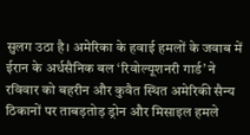सुलग उठा है। अमेरिका के हवाई हमलों के जवाब में ईरान के अर्धसैनिक बल ‘रिवोल्यूशनरी गार्ड’ ने रविवार को बहरीन और कुवैत स्थित अमेरिकी सैन्य ठिकानों पर ताबड़तोड़ ड्रोन और मिसाइल हमले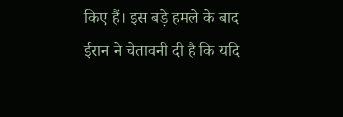किए हैं। इस बड़े हमले के बाद ईरान ने चेतावनी दी है कि यदि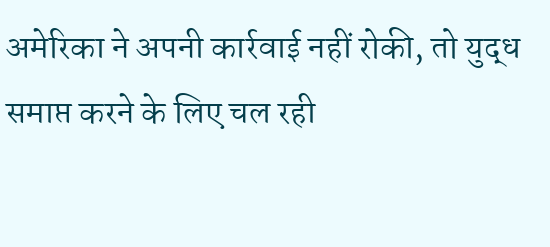अमेरिका ने अपनी कार्रवाई नहीं रोकी, तो युद्ध समाप्त करने के लिए चल रही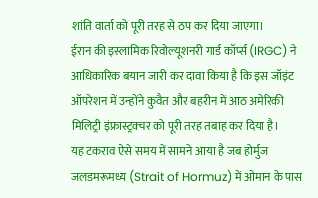शांति वार्ता को पूरी तरह से ठप कर दिया जाएगा।
ईरान की इस्लामिक रिवोल्यूशनरी गार्ड कॉर्प्स (IRGC) ने आधिकारिक बयान जारी कर दावा किया है कि इस जॉइंट ऑपरेशन में उन्होंने कुवैत और बहरीन में आठ अमेरिकी मिलिट्री इंफ्रास्ट्रक्चर को पूरी तरह तबाह कर दिया है।
यह टकराव ऐसे समय में सामने आया है जब होर्मुज जलडमरूमध्य (Strait of Hormuz) में ओमान के पास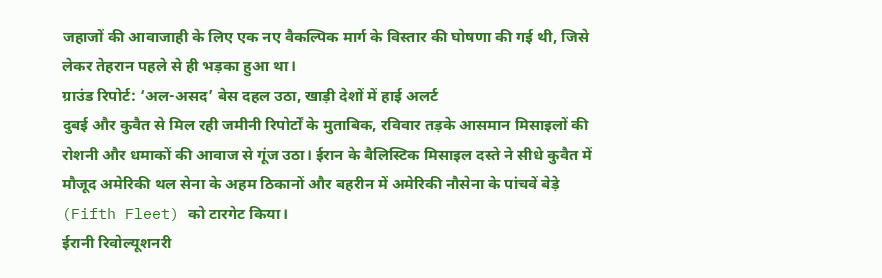जहाजों की आवाजाही के लिए एक नए वैकल्पिक मार्ग के विस्तार की घोषणा की गई थी, जिसे लेकर तेहरान पहले से ही भड़का हुआ था।
ग्राउंड रिपोर्ट: ‘अल-असद’ बेस दहल उठा, खाड़ी देशों में हाई अलर्ट
दुबई और कुवैत से मिल रही जमीनी रिपोर्टों के मुताबिक, रविवार तड़के आसमान मिसाइलों की रोशनी और धमाकों की आवाज से गूंज उठा। ईरान के बैलिस्टिक मिसाइल दस्ते ने सीधे कुवैत में मौजूद अमेरिकी थल सेना के अहम ठिकानों और बहरीन में अमेरिकी नौसेना के पांचवें बेड़े (Fifth Fleet) को टारगेट किया।
ईरानी रिवोल्यूशनरी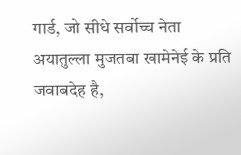गार्ड, जो सीधे सर्वोच्च नेता अयातुल्ला मुजतबा खामेनेई के प्रति जवाबदेह है,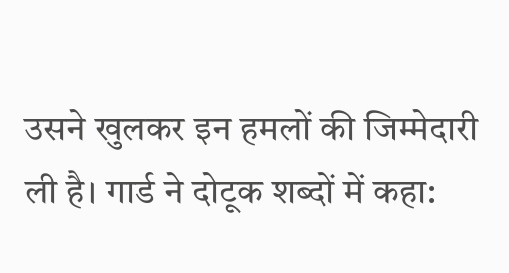उसने खुलकर इन हमलों की जिम्मेदारी ली है। गार्ड ने दोटूक शब्दों में कहा: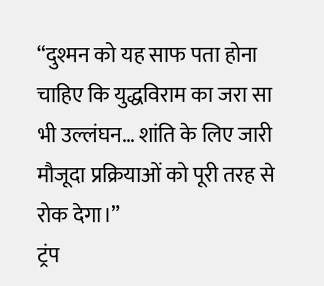“दुश्मन को यह साफ पता होना चाहिए कि युद्धविराम का जरा सा भी उल्लंघन… शांति के लिए जारी मौजूदा प्रक्रियाओं को पूरी तरह से रोक देगा।”
ट्रंप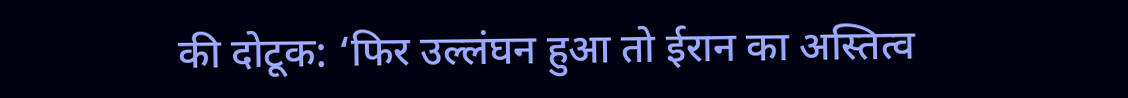की दोटूक: ‘फिर उल्लंघन हुआ तो ईरान का अस्तित्व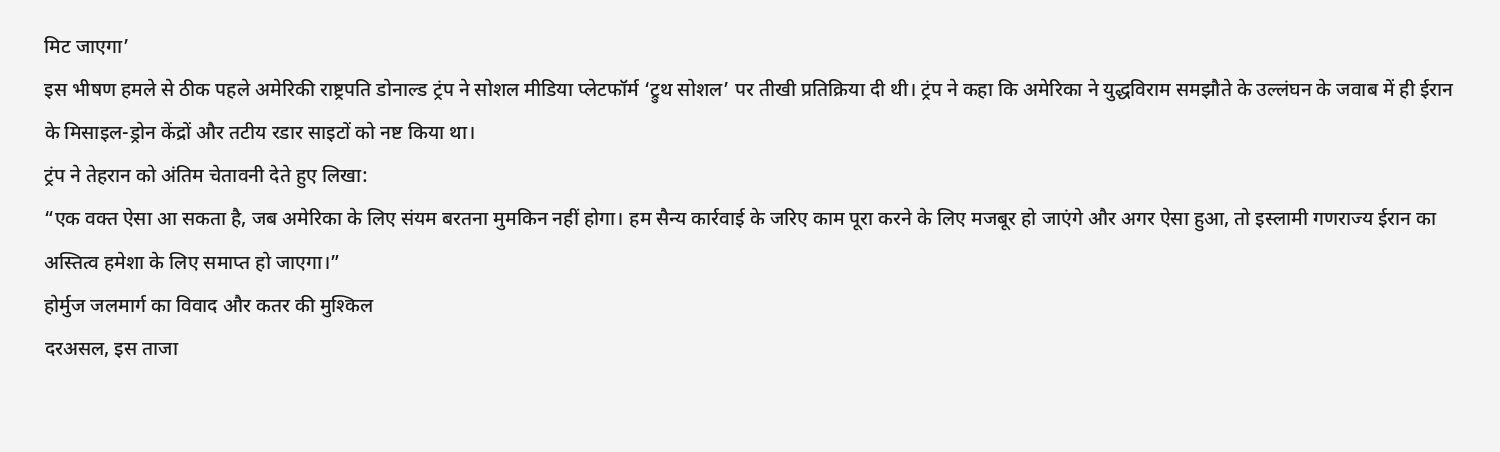मिट जाएगा’
इस भीषण हमले से ठीक पहले अमेरिकी राष्ट्रपति डोनाल्ड ट्रंप ने सोशल मीडिया प्लेटफॉर्म ‘ट्रुथ सोशल’ पर तीखी प्रतिक्रिया दी थी। ट्रंप ने कहा कि अमेरिका ने युद्धविराम समझौते के उल्लंघन के जवाब में ही ईरान के मिसाइल-ड्रोन केंद्रों और तटीय रडार साइटों को नष्ट किया था।
ट्रंप ने तेहरान को अंतिम चेतावनी देते हुए लिखा:
“एक वक्त ऐसा आ सकता है, जब अमेरिका के लिए संयम बरतना मुमकिन नहीं होगा। हम सैन्य कार्रवाई के जरिए काम पूरा करने के लिए मजबूर हो जाएंगे और अगर ऐसा हुआ, तो इस्लामी गणराज्य ईरान का अस्तित्व हमेशा के लिए समाप्त हो जाएगा।”
होर्मुज जलमार्ग का विवाद और कतर की मुश्किल
दरअसल, इस ताजा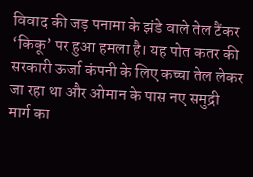विवाद की जड़ पनामा के झंडे वाले तेल टैंकर ‘किकू’ पर हुआ हमला है। यह पोत कतर की सरकारी ऊर्जा कंपनी के लिए कच्चा तेल लेकर जा रहा था और ओमान के पास नए समुद्री मार्ग का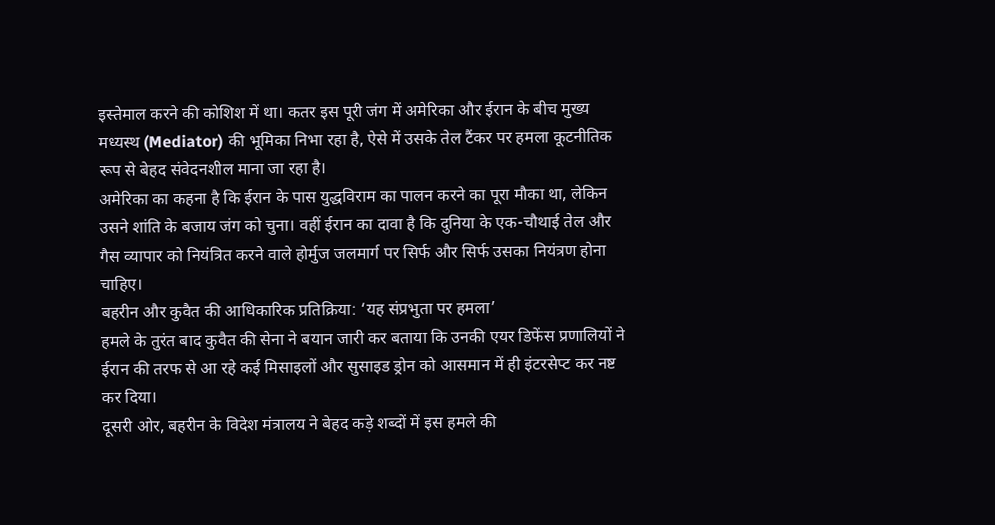इस्तेमाल करने की कोशिश में था। कतर इस पूरी जंग में अमेरिका और ईरान के बीच मुख्य मध्यस्थ (Mediator) की भूमिका निभा रहा है, ऐसे में उसके तेल टैंकर पर हमला कूटनीतिक रूप से बेहद संवेदनशील माना जा रहा है।
अमेरिका का कहना है कि ईरान के पास युद्धविराम का पालन करने का पूरा मौका था, लेकिन उसने शांति के बजाय जंग को चुना। वहीं ईरान का दावा है कि दुनिया के एक-चौथाई तेल और गैस व्यापार को नियंत्रित करने वाले होर्मुज जलमार्ग पर सिर्फ और सिर्फ उसका नियंत्रण होना चाहिए।
बहरीन और कुवैत की आधिकारिक प्रतिक्रिया: ‘यह संप्रभुता पर हमला’
हमले के तुरंत बाद कुवैत की सेना ने बयान जारी कर बताया कि उनकी एयर डिफेंस प्रणालियों ने ईरान की तरफ से आ रहे कई मिसाइलों और सुसाइड ड्रोन को आसमान में ही इंटरसेप्ट कर नष्ट कर दिया।
दूसरी ओर, बहरीन के विदेश मंत्रालय ने बेहद कड़े शब्दों में इस हमले की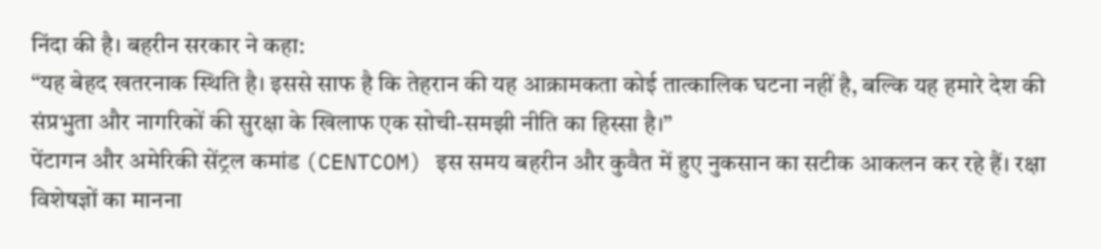निंदा की है। बहरीन सरकार ने कहा:
“यह बेहद खतरनाक स्थिति है। इससे साफ है कि तेहरान की यह आक्रामकता कोई तात्कालिक घटना नहीं है, बल्कि यह हमारे देश की संप्रभुता और नागरिकों की सुरक्षा के खिलाफ एक सोची-समझी नीति का हिस्सा है।”
पेंटागन और अमेरिकी सेंट्रल कमांड (CENTCOM) इस समय बहरीन और कुवैत में हुए नुकसान का सटीक आकलन कर रहे हैं। रक्षा विशेषज्ञों का मानना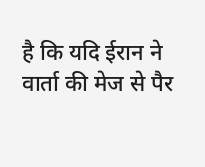है कि यदि ईरान ने वार्ता की मेज से पैर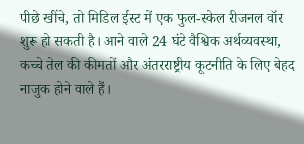पीछे खींचे, तो मिडिल ईस्ट में एक फुल-स्केल रीजनल वॉर शुरू हो सकती है। आने वाले 24 घंटे वैश्विक अर्थव्यवस्था, कच्चे तेल की कीमतों और अंतरराष्ट्रीय कूटनीति के लिए बेहद नाजुक होने वाले हैं।